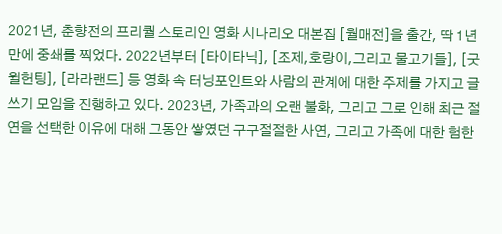2021년, 춘향전의 프리퀄 스토리인 영화 시나리오 대본집 [월매전]을 출간, 딱 1년 만에 중쇄를 찍었다. 2022년부터 [타이타닉], [조제,호랑이,그리고 물고기들], [굿윌헌팅], [라라랜드] 등 영화 속 터닝포인트와 사람의 관계에 대한 주제를 가지고 글쓰기 모임을 진행하고 있다. 2023년, 가족과의 오랜 불화, 그리고 그로 인해 최근 절연을 선택한 이유에 대해 그동안 쌓였던 구구절절한 사연, 그리고 가족에 대한 험한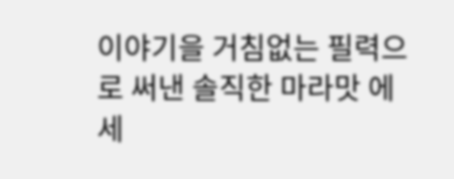이야기을 거침없는 필력으로 써낸 솔직한 마라맛 에세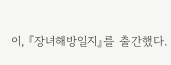이, 『장녀해방일지』를 출간했다.